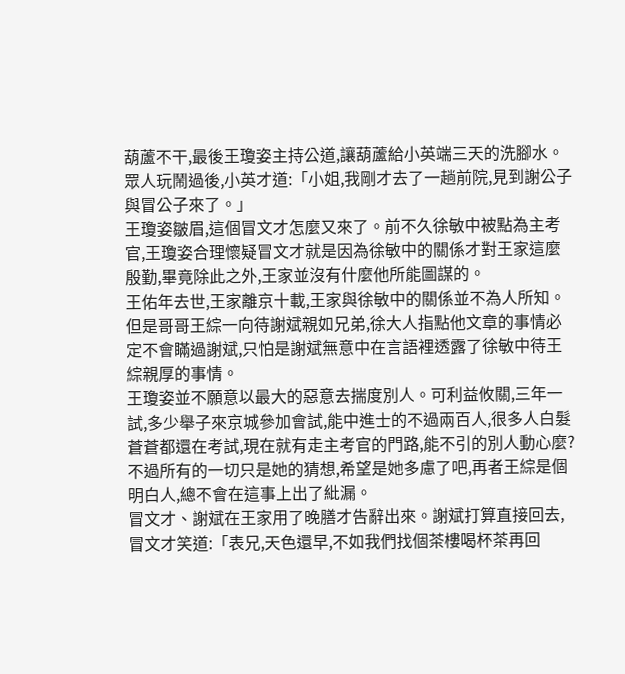葫蘆不干,最後王瓊姿主持公道,讓葫蘆給小英端三天的洗腳水。
眾人玩鬧過後,小英才道:「小姐,我剛才去了一趟前院,見到謝公子與冒公子來了。」
王瓊姿皺眉,這個冒文才怎麼又來了。前不久徐敏中被點為主考官,王瓊姿合理懷疑冒文才就是因為徐敏中的關係才對王家這麼殷勤,畢竟除此之外,王家並沒有什麼他所能圖謀的。
王佑年去世,王家離京十載,王家與徐敏中的關係並不為人所知。但是哥哥王綜一向待謝斌親如兄弟,徐大人指點他文章的事情必定不會瞞過謝斌,只怕是謝斌無意中在言語裡透露了徐敏中待王綜親厚的事情。
王瓊姿並不願意以最大的惡意去揣度別人。可利益攸關,三年一試,多少舉子來京城參加會試,能中進士的不過兩百人,很多人白髮蒼蒼都還在考試,現在就有走主考官的門路,能不引的別人動心麼?
不過所有的一切只是她的猜想,希望是她多慮了吧,再者王綜是個明白人,總不會在這事上出了紕漏。
冒文才、謝斌在王家用了晚膳才告辭出來。謝斌打算直接回去,冒文才笑道:「表兄,天色還早,不如我們找個茶樓喝杯茶再回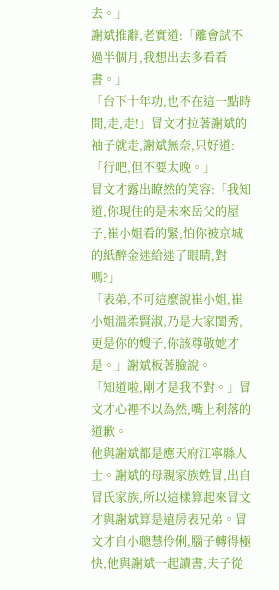去。」
謝斌推辭,老實道:「離會試不過半個月,我想出去多看看書。」
「台下十年功,也不在這一點時間,走,走!」冒文才拉著謝斌的袖子就走,謝斌無奈,只好道:「行吧,但不要太晚。」
冒文才露出瞭然的笑容:「我知道,你現住的是未來岳父的屋子,崔小姐看的緊,怕你被京城的紙醉金迷給迷了眼睛,對嗎?」
「表弟,不可這麼說崔小姐,崔小姐溫柔賢淑,乃是大家閨秀,更是你的嫂子,你該尊敬她才是。」謝斌板著臉說。
「知道啦,剛才是我不對。」冒文才心裡不以為然,嘴上利落的道歉。
他與謝斌都是應天府江寧縣人士。謝斌的母親家族姓冒,出自冒氏家族,所以這樣算起來冒文才與謝斌算是遠房表兄弟。冒文才自小聰慧伶俐,腦子轉得極快,他與謝斌一起讀書,夫子從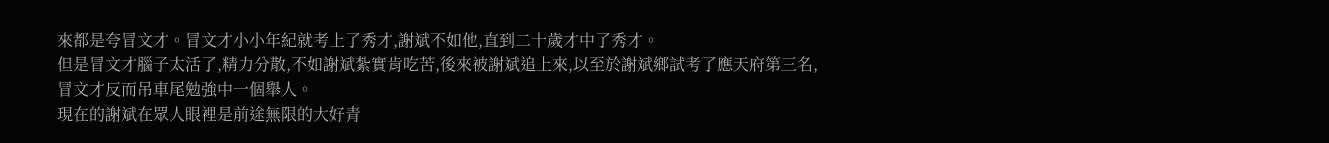來都是夸冒文才。冒文才小小年紀就考上了秀才,謝斌不如他,直到二十歲才中了秀才。
但是冒文才腦子太活了,精力分散,不如謝斌紮實肯吃苦,後來被謝斌追上來,以至於謝斌鄉試考了應天府第三名,冒文才反而吊車尾勉強中一個舉人。
現在的謝斌在眾人眼裡是前途無限的大好青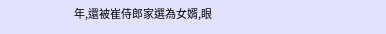年,還被崔侍郎家選為女婿,眼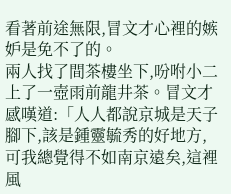看著前途無限,冒文才心裡的嫉妒是免不了的。
兩人找了間茶樓坐下,吩咐小二上了一壺雨前龍井茶。冒文才感嘆道:「人人都說京城是天子腳下,該是鍾靈毓秀的好地方,可我總覺得不如南京遠矣,這裡風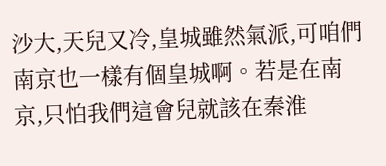沙大,天兒又冷,皇城雖然氣派,可咱們南京也一樣有個皇城啊。若是在南京,只怕我們這會兒就該在秦淮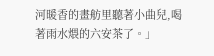河暖香的畫舫里聽著小曲兒,喝著雨水煨的六安茶了。」